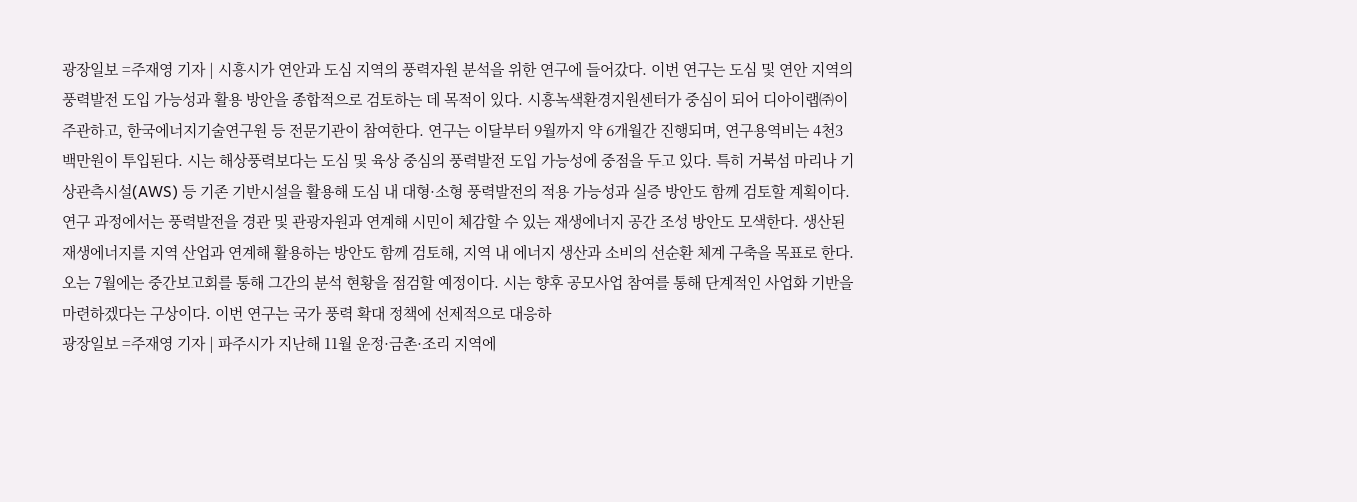광장일보 =주재영 기자 | 시흥시가 연안과 도심 지역의 풍력자원 분석을 위한 연구에 들어갔다. 이번 연구는 도심 및 연안 지역의 풍력발전 도입 가능성과 활용 방안을 종합적으로 검토하는 데 목적이 있다. 시흥녹색환경지원센터가 중심이 되어 디아이랩㈜이 주관하고, 한국에너지기술연구원 등 전문기관이 참여한다. 연구는 이달부터 9월까지 약 6개월간 진행되며, 연구용역비는 4천3백만원이 투입된다. 시는 해상풍력보다는 도심 및 육상 중심의 풍력발전 도입 가능성에 중점을 두고 있다. 특히 거북섬 마리나 기상관측시설(AWS) 등 기존 기반시설을 활용해 도심 내 대형·소형 풍력발전의 적용 가능성과 실증 방안도 함께 검토할 계획이다. 연구 과정에서는 풍력발전을 경관 및 관광자원과 연계해 시민이 체감할 수 있는 재생에너지 공간 조성 방안도 모색한다. 생산된 재생에너지를 지역 산업과 연계해 활용하는 방안도 함께 검토해, 지역 내 에너지 생산과 소비의 선순환 체계 구축을 목표로 한다. 오는 7월에는 중간보고회를 통해 그간의 분석 현황을 점검할 예정이다. 시는 향후 공모사업 참여를 통해 단계적인 사업화 기반을 마련하겠다는 구상이다. 이번 연구는 국가 풍력 확대 정책에 선제적으로 대응하
광장일보 =주재영 기자 | 파주시가 지난해 11월 운정·금촌·조리 지역에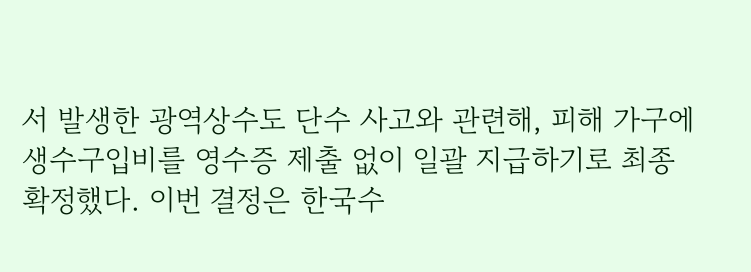서 발생한 광역상수도 단수 사고와 관련해, 피해 가구에 생수구입비를 영수증 제출 없이 일괄 지급하기로 최종 확정했다. 이번 결정은 한국수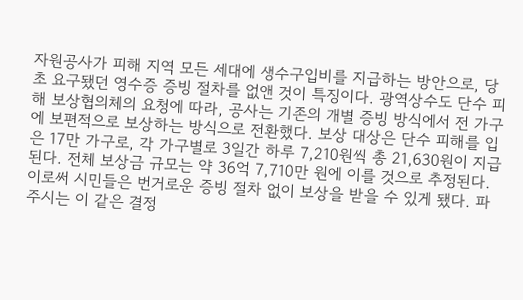자원공사가 피해 지역 모든 세대에 생수구입비를 지급하는 방안으로, 당초 요구됐던 영수증 증빙 절차를 없앤 것이 특징이다. 광역상수도 단수 피해 보상협의체의 요청에 따라, 공사는 기존의 개별 증빙 방식에서 전 가구에 보편적으로 보상하는 방식으로 전환했다. 보상 대상은 단수 피해를 입은 17만 가구로, 각 가구별로 3일간 하루 7,210원씩 총 21,630원이 지급된다. 전체 보상금 규모는 약 36억 7,710만 원에 이를 것으로 추정된다. 이로써 시민들은 번거로운 증빙 절차 없이 보상을 받을 수 있게 됐다. 파주시는 이 같은 결정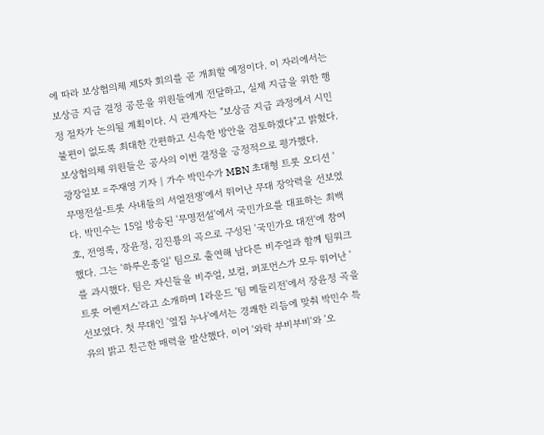에 따라 보상협의체 제5차 회의를 곧 개최할 예정이다. 이 자리에서는 보상금 지급 결정 공문을 위원들에게 전달하고, 실제 지급을 위한 행정 절차가 논의될 계획이다. 시 관계자는 "보상금 지급 과정에서 시민 불편이 없도록 최대한 간편하고 신속한 방안을 검토하겠다"고 밝혔다. 보상협의체 위원들은 공사의 이번 결정을 긍정적으로 평가했다.
광장일보 =주재영 기자 | 가수 박민수가 MBN 초대형 트롯 오디션 '무명전설-트롯 사내들의 서열전쟁'에서 뛰어난 무대 장악력을 선보였다. 박민수는 15일 방송된 '무명전설'에서 국민가요를 대표하는 최백호, 전영록, 장윤정, 김진룡의 곡으로 구성된 '국민가요 대전'에 참여했다. 그는 '하루온종일' 팀으로 출연해 남다른 비주얼과 함께 팀워크를 과시했다. 팀은 자신들을 비주얼, 보컬, 퍼포먼스가 모두 뛰어난 '트롯 어벤저스'라고 소개하며 1라운드 '팀 메들리전'에서 장윤정 곡을 선보였다. 첫 무대인 '옆집 누나'에서는 경쾌한 리듬에 맞춰 박민수 특유의 밝고 친근한 매력을 발산했다. 이어 '와락 부비부비'와 '오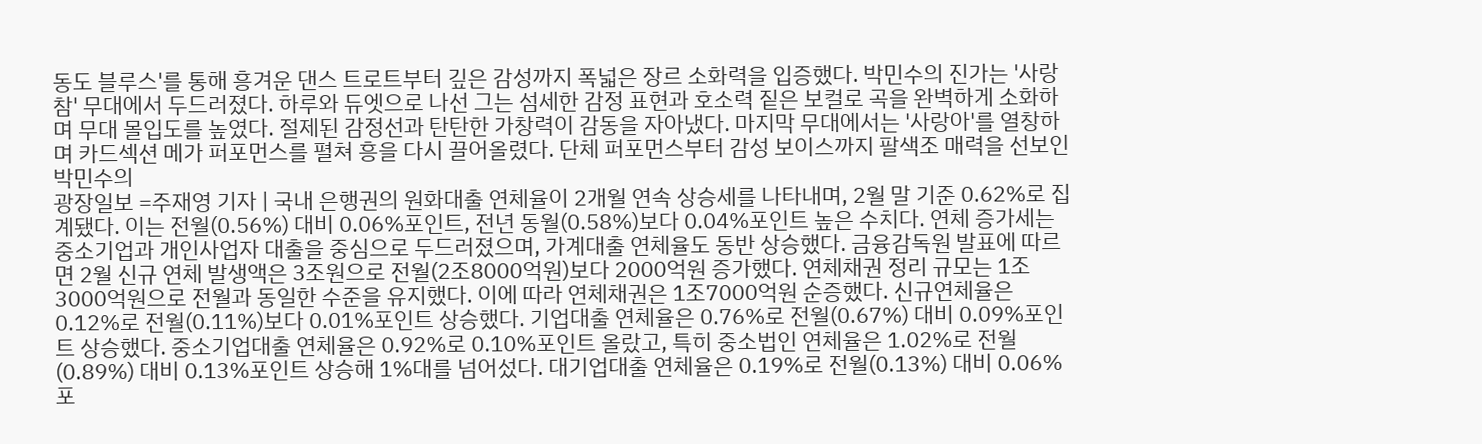동도 블루스'를 통해 흥겨운 댄스 트로트부터 깊은 감성까지 폭넓은 장르 소화력을 입증했다. 박민수의 진가는 '사랑 참' 무대에서 두드러졌다. 하루와 듀엣으로 나선 그는 섬세한 감정 표현과 호소력 짙은 보컬로 곡을 완벽하게 소화하며 무대 몰입도를 높였다. 절제된 감정선과 탄탄한 가창력이 감동을 자아냈다. 마지막 무대에서는 '사랑아'를 열창하며 카드섹션 메가 퍼포먼스를 펼쳐 흥을 다시 끌어올렸다. 단체 퍼포먼스부터 감성 보이스까지 팔색조 매력을 선보인 박민수의
광장일보 =주재영 기자 | 국내 은행권의 원화대출 연체율이 2개월 연속 상승세를 나타내며, 2월 말 기준 0.62%로 집계됐다. 이는 전월(0.56%) 대비 0.06%포인트, 전년 동월(0.58%)보다 0.04%포인트 높은 수치다. 연체 증가세는 중소기업과 개인사업자 대출을 중심으로 두드러졌으며, 가계대출 연체율도 동반 상승했다. 금융감독원 발표에 따르면 2월 신규 연체 발생액은 3조원으로 전월(2조8000억원)보다 2000억원 증가했다. 연체채권 정리 규모는 1조3000억원으로 전월과 동일한 수준을 유지했다. 이에 따라 연체채권은 1조7000억원 순증했다. 신규연체율은 0.12%로 전월(0.11%)보다 0.01%포인트 상승했다. 기업대출 연체율은 0.76%로 전월(0.67%) 대비 0.09%포인트 상승했다. 중소기업대출 연체율은 0.92%로 0.10%포인트 올랐고, 특히 중소법인 연체율은 1.02%로 전월(0.89%) 대비 0.13%포인트 상승해 1%대를 넘어섰다. 대기업대출 연체율은 0.19%로 전월(0.13%) 대비 0.06%포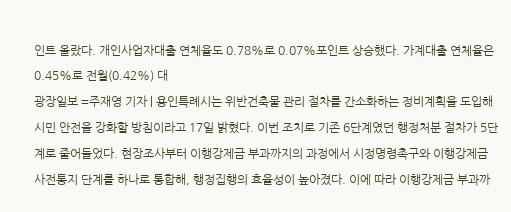인트 올랐다. 개인사업자대출 연체율도 0.78%로 0.07%포인트 상승했다. 가계대출 연체율은 0.45%로 전월(0.42%) 대
광장일보 =주재영 기자 | 용인특례시는 위반건축물 관리 절차를 간소화하는 정비계획을 도입해 시민 안전을 강화할 방침이라고 17일 밝혔다. 이번 조치로 기존 6단계였던 행정처분 절차가 5단계로 줄어들었다. 현장조사부터 이행강제금 부과까지의 과정에서 시정명령촉구와 이행강제금 사전통지 단계를 하나로 통합해, 행정집행의 효율성이 높아졌다. 이에 따라 이행강제금 부과까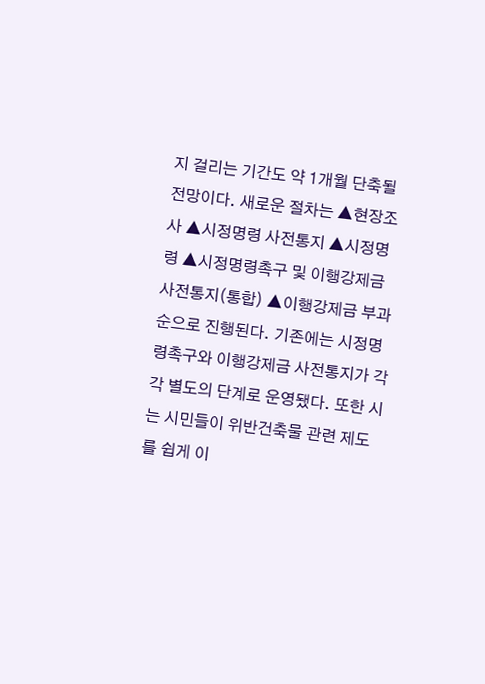지 걸리는 기간도 약 1개월 단축될 전망이다. 새로운 절차는 ▲현장조사 ▲시정명령 사전통지 ▲시정명령 ▲시정명령촉구 및 이행강제금 사전통지(통합) ▲이행강제금 부과 순으로 진행된다. 기존에는 시정명령촉구와 이행강제금 사전통지가 각각 별도의 단계로 운영됐다. 또한 시는 시민들이 위반건축물 관련 제도를 쉽게 이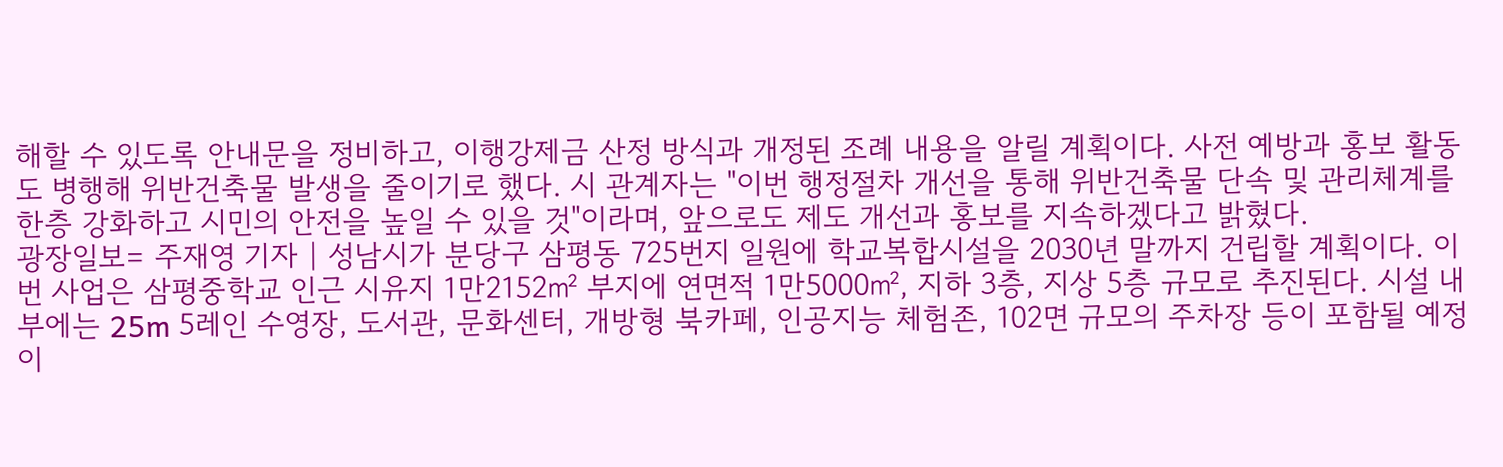해할 수 있도록 안내문을 정비하고, 이행강제금 산정 방식과 개정된 조례 내용을 알릴 계획이다. 사전 예방과 홍보 활동도 병행해 위반건축물 발생을 줄이기로 했다. 시 관계자는 "이번 행정절차 개선을 통해 위반건축물 단속 및 관리체계를 한층 강화하고 시민의 안전을 높일 수 있을 것"이라며, 앞으로도 제도 개선과 홍보를 지속하겠다고 밝혔다.
광장일보= 주재영 기자 | 성남시가 분당구 삼평동 725번지 일원에 학교복합시설을 2030년 말까지 건립할 계획이다. 이번 사업은 삼평중학교 인근 시유지 1만2152㎡ 부지에 연면적 1만5000㎡, 지하 3층, 지상 5층 규모로 추진된다. 시설 내부에는 25m 5레인 수영장, 도서관, 문화센터, 개방형 북카페, 인공지능 체험존, 102면 규모의 주차장 등이 포함될 예정이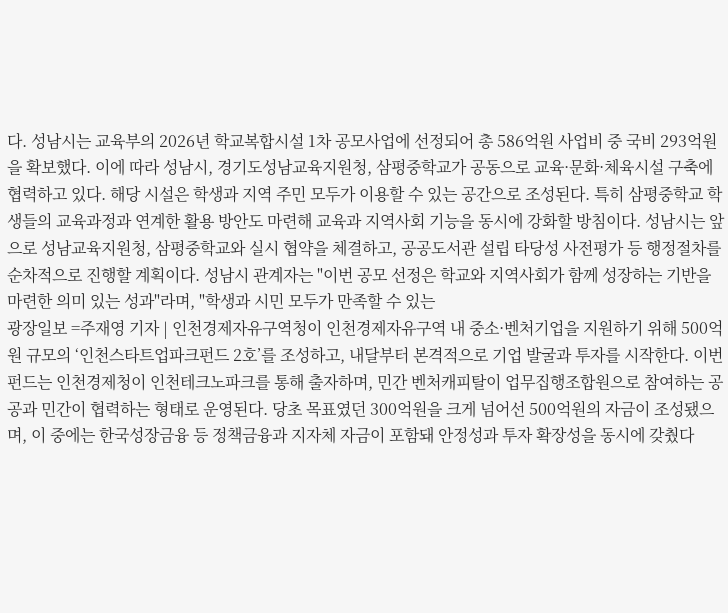다. 성남시는 교육부의 2026년 학교복합시설 1차 공모사업에 선정되어 총 586억원 사업비 중 국비 293억원을 확보했다. 이에 따라 성남시, 경기도성남교육지원청, 삼평중학교가 공동으로 교육·문화·체육시설 구축에 협력하고 있다. 해당 시설은 학생과 지역 주민 모두가 이용할 수 있는 공간으로 조성된다. 특히 삼평중학교 학생들의 교육과정과 연계한 활용 방안도 마련해 교육과 지역사회 기능을 동시에 강화할 방침이다. 성남시는 앞으로 성남교육지원청, 삼평중학교와 실시 협약을 체결하고, 공공도서관 설립 타당성 사전평가 등 행정절차를 순차적으로 진행할 계획이다. 성남시 관계자는 "이번 공모 선정은 학교와 지역사회가 함께 성장하는 기반을 마련한 의미 있는 성과"라며, "학생과 시민 모두가 만족할 수 있는
광장일보 =주재영 기자 | 인천경제자유구역청이 인천경제자유구역 내 중소·벤처기업을 지원하기 위해 500억원 규모의 ‘인천스타트업파크펀드 2호’를 조성하고, 내달부터 본격적으로 기업 발굴과 투자를 시작한다. 이번 펀드는 인천경제청이 인천테크노파크를 통해 출자하며, 민간 벤처캐피탈이 업무집행조합원으로 참여하는 공공과 민간이 협력하는 형태로 운영된다. 당초 목표였던 300억원을 크게 넘어선 500억원의 자금이 조성됐으며, 이 중에는 한국성장금융 등 정책금융과 지자체 자금이 포함돼 안정성과 투자 확장성을 동시에 갖췄다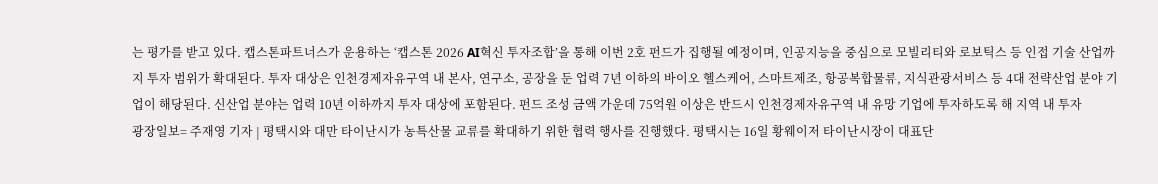는 평가를 받고 있다. 캡스톤파트너스가 운용하는 ‘캡스톤 2026 AI혁신 투자조합’을 통해 이번 2호 펀드가 집행될 예정이며, 인공지능을 중심으로 모빌리티와 로보틱스 등 인접 기술 산업까지 투자 범위가 확대된다. 투자 대상은 인천경제자유구역 내 본사, 연구소, 공장을 둔 업력 7년 이하의 바이오 헬스케어, 스마트제조, 항공복합물류, 지식관광서비스 등 4대 전략산업 분야 기업이 해당된다. 신산업 분야는 업력 10년 이하까지 투자 대상에 포함된다. 펀드 조성 금액 가운데 75억원 이상은 반드시 인천경제자유구역 내 유망 기업에 투자하도록 해 지역 내 투자
광장일보= 주재영 기자 | 평택시와 대만 타이난시가 농특산물 교류를 확대하기 위한 협력 행사를 진행했다. 평택시는 16일 황웨이저 타이난시장이 대표단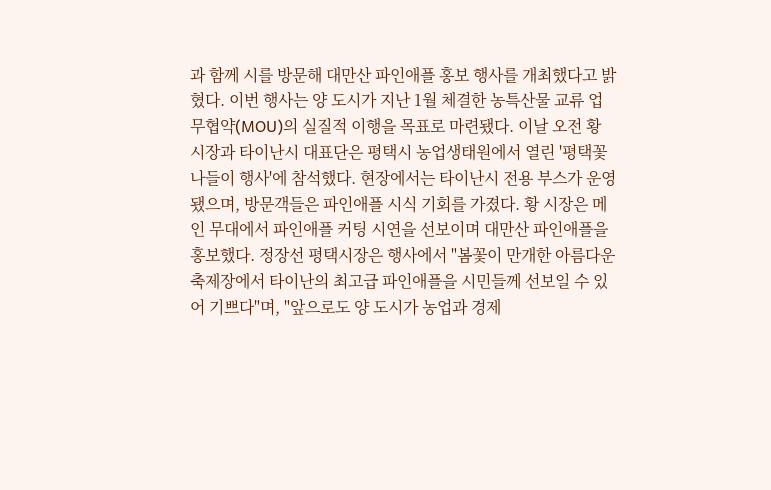과 함께 시를 방문해 대만산 파인애플 홍보 행사를 개최했다고 밝혔다. 이번 행사는 양 도시가 지난 1월 체결한 농특산물 교류 업무협약(MOU)의 실질적 이행을 목표로 마련됐다. 이날 오전 황 시장과 타이난시 대표단은 평택시 농업생태원에서 열린 '평택꽃나들이 행사'에 참석했다. 현장에서는 타이난시 전용 부스가 운영됐으며, 방문객들은 파인애플 시식 기회를 가졌다. 황 시장은 메인 무대에서 파인애플 커팅 시연을 선보이며 대만산 파인애플을 홍보했다. 정장선 평택시장은 행사에서 "봄꽃이 만개한 아름다운 축제장에서 타이난의 최고급 파인애플을 시민들께 선보일 수 있어 기쁘다"며, "앞으로도 양 도시가 농업과 경제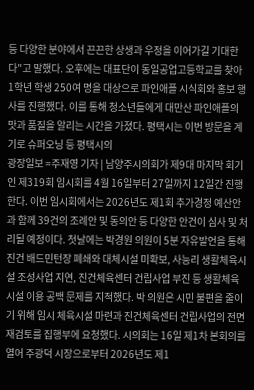등 다양한 분야에서 끈끈한 상생과 우정을 이어가길 기대한다"고 말했다. 오후에는 대표단이 동일공업고등학교를 찾아 1학년 학생 250여 명을 대상으로 파인애플 시식회와 홍보 행사를 진행했다. 이를 통해 청소년들에게 대만산 파인애플의 맛과 품질을 알리는 시간을 가졌다. 평택시는 이번 방문을 계기로 슈퍼오닝 등 평택시의
광장일보 =주재영 기자 | 남양주시의회가 제9대 마지막 회기인 제319회 임시회를 4월 16일부터 27일까지 12일간 진행한다. 이번 임시회에서는 2026년도 제1회 추가경정 예산안과 함께 39건의 조례안 및 동의안 등 다양한 안건이 심사 및 처리될 예정이다. 첫날에는 박경원 의원이 5분 자유발언을 통해 진건 배드민턴장 폐쇄와 대체시설 미확보, 사능리 생활체육시설 조성사업 지연, 진건체육센터 건립사업 부진 등 생활체육시설 이용 공백 문제를 지적했다. 박 의원은 시민 불편을 줄이기 위해 임시 체육시설 마련과 진건체육센터 건립사업의 전면 재검토를 집행부에 요청했다. 시의회는 16일 제1차 본회의를 열어 주광덕 시장으로부터 2026년도 제1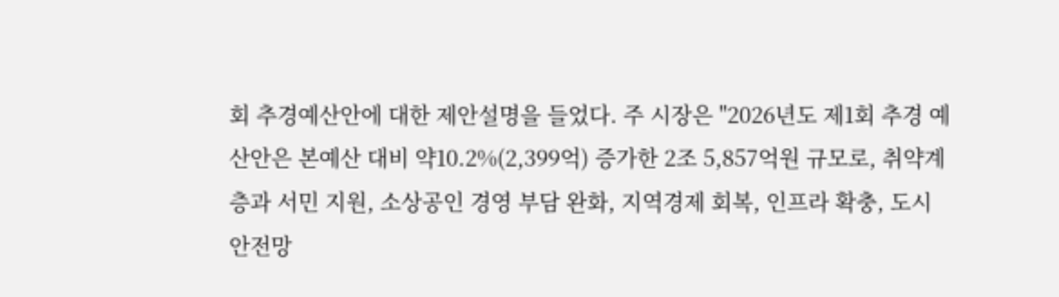회 추경예산안에 대한 제안설명을 들었다. 주 시장은 "2026년도 제1회 추경 예산안은 본예산 대비 약10.2%(2,399억) 증가한 2조 5,857억원 규모로, 취약계층과 서민 지원, 소상공인 경영 부담 완화, 지역경제 회복, 인프라 확충, 도시 안전망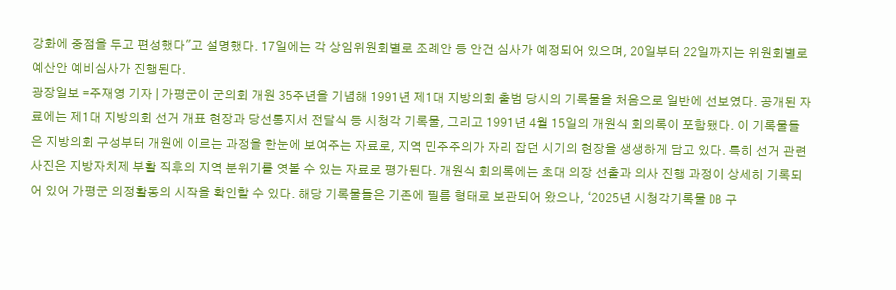강화에 중점을 두고 편성했다"고 설명했다. 17일에는 각 상임위원회별로 조례안 등 안건 심사가 예정되어 있으며, 20일부터 22일까지는 위원회별로 예산안 예비심사가 진행된다.
광장일보 =주재영 기자 | 가평군이 군의회 개원 35주년을 기념해 1991년 제1대 지방의회 출범 당시의 기록물을 처음으로 일반에 선보였다. 공개된 자료에는 제1대 지방의회 선거 개표 현장과 당선통지서 전달식 등 시청각 기록물, 그리고 1991년 4월 15일의 개원식 회의록이 포함됐다. 이 기록물들은 지방의회 구성부터 개원에 이르는 과정을 한눈에 보여주는 자료로, 지역 민주주의가 자리 잡던 시기의 현장을 생생하게 담고 있다. 특히 선거 관련 사진은 지방자치제 부활 직후의 지역 분위기를 엿볼 수 있는 자료로 평가된다. 개원식 회의록에는 초대 의장 선출과 의사 진행 과정이 상세히 기록되어 있어 가평군 의정활동의 시작을 확인할 수 있다. 해당 기록물들은 기존에 필름 형태로 보관되어 왔으나, ‘2025년 시청각기록물 DB 구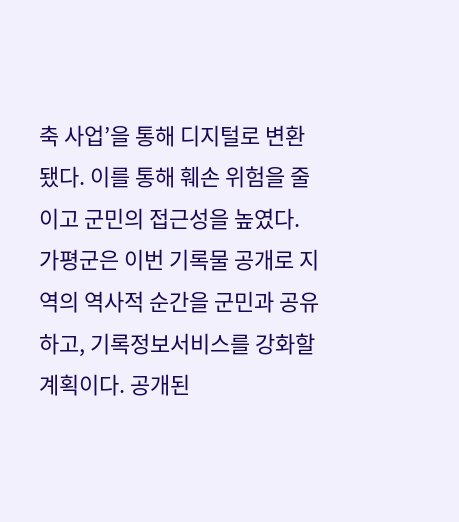축 사업’을 통해 디지털로 변환됐다. 이를 통해 훼손 위험을 줄이고 군민의 접근성을 높였다. 가평군은 이번 기록물 공개로 지역의 역사적 순간을 군민과 공유하고, 기록정보서비스를 강화할 계획이다. 공개된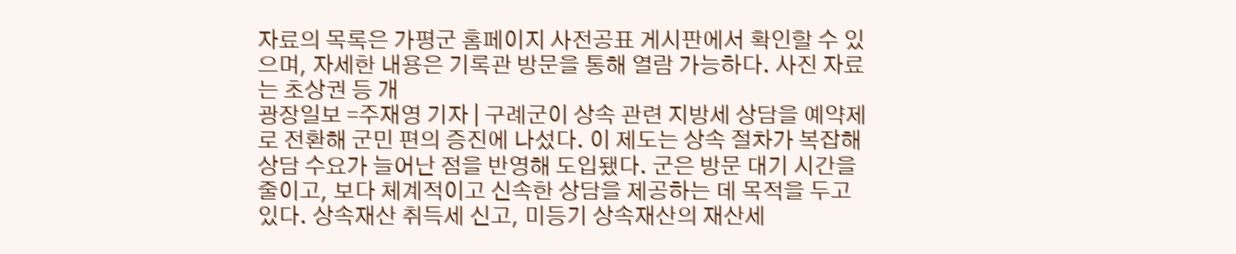자료의 목록은 가평군 홈페이지 사전공표 게시판에서 확인할 수 있으며, 자세한 내용은 기록관 방문을 통해 열람 가능하다. 사진 자료는 초상권 등 개
광장일보 =주재영 기자 | 구례군이 상속 관련 지방세 상담을 예약제로 전환해 군민 편의 증진에 나섰다. 이 제도는 상속 절차가 복잡해 상담 수요가 늘어난 점을 반영해 도입됐다. 군은 방문 대기 시간을 줄이고, 보다 체계적이고 신속한 상담을 제공하는 데 목적을 두고 있다. 상속재산 취득세 신고, 미등기 상속재산의 재산세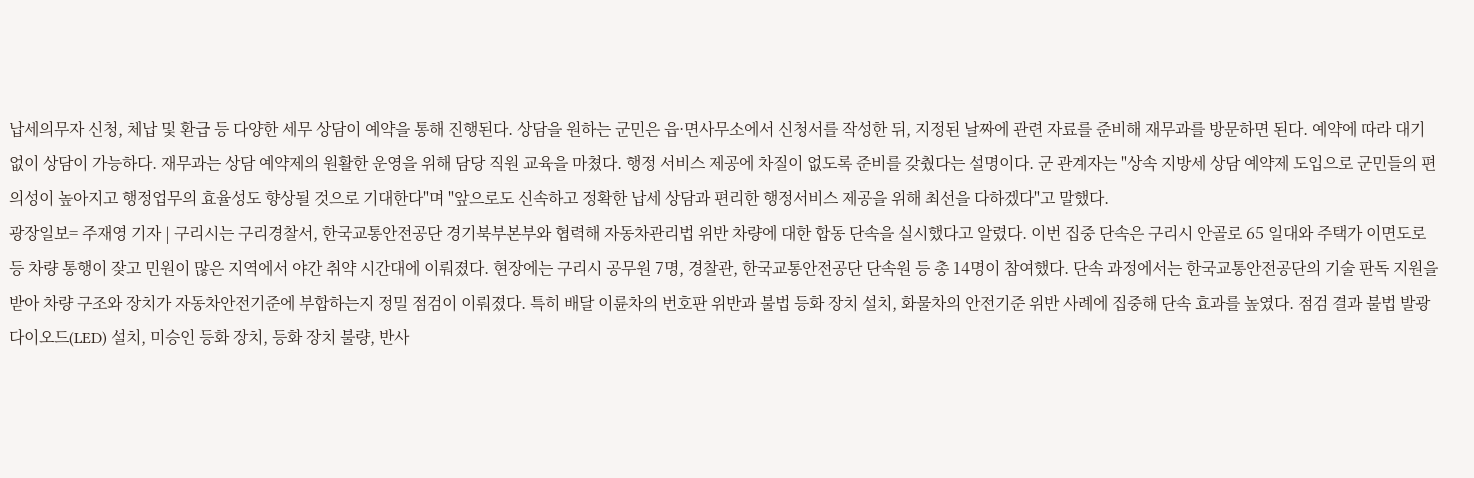납세의무자 신청, 체납 및 환급 등 다양한 세무 상담이 예약을 통해 진행된다. 상담을 원하는 군민은 읍·면사무소에서 신청서를 작성한 뒤, 지정된 날짜에 관련 자료를 준비해 재무과를 방문하면 된다. 예약에 따라 대기 없이 상담이 가능하다. 재무과는 상담 예약제의 원활한 운영을 위해 담당 직원 교육을 마쳤다. 행정 서비스 제공에 차질이 없도록 준비를 갖췄다는 설명이다. 군 관계자는 "상속 지방세 상담 예약제 도입으로 군민들의 편의성이 높아지고 행정업무의 효율성도 향상될 것으로 기대한다"며 "앞으로도 신속하고 정확한 납세 상담과 편리한 행정서비스 제공을 위해 최선을 다하겠다"고 말했다.
광장일보= 주재영 기자 | 구리시는 구리경찰서, 한국교통안전공단 경기북부본부와 협력해 자동차관리법 위반 차량에 대한 합동 단속을 실시했다고 알렸다. 이번 집중 단속은 구리시 안골로 65 일대와 주택가 이면도로 등 차량 통행이 잦고 민원이 많은 지역에서 야간 취약 시간대에 이뤄졌다. 현장에는 구리시 공무원 7명, 경찰관, 한국교통안전공단 단속원 등 총 14명이 참여했다. 단속 과정에서는 한국교통안전공단의 기술 판독 지원을 받아 차량 구조와 장치가 자동차안전기준에 부합하는지 정밀 점검이 이뤄졌다. 특히 배달 이륜차의 번호판 위반과 불법 등화 장치 설치, 화물차의 안전기준 위반 사례에 집중해 단속 효과를 높였다. 점검 결과 불법 발광 다이오드(LED) 설치, 미승인 등화 장치, 등화 장치 불량, 반사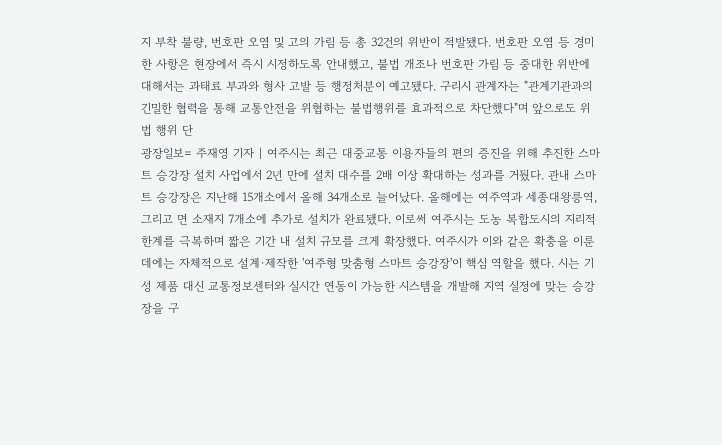지 부착 불량, 번호판 오염 및 고의 가림 등 총 32건의 위반이 적발됐다. 번호판 오염 등 경미한 사항은 현장에서 즉시 시정하도록 안내했고, 불법 개조나 번호판 가림 등 중대한 위반에 대해서는 과태료 부과와 형사 고발 등 행정처분이 예고됐다. 구리시 관계자는 "관계기관과의 긴밀한 협력을 통해 교통안전을 위협하는 불법행위를 효과적으로 차단했다"며 앞으로도 위법 행위 단
광장일보= 주재영 기자 | 여주시는 최근 대중교통 이용자들의 편의 증진을 위해 추진한 스마트 승강장 설치 사업에서 2년 만에 설치 대수를 2배 이상 확대하는 성과를 거뒀다. 관내 스마트 승강장은 지난해 15개소에서 올해 34개소로 늘어났다. 올해에는 여주역과 세종대왕릉역, 그리고 면 소재지 7개소에 추가로 설치가 완료됐다. 이로써 여주시는 도농 복합도시의 지리적 한계를 극복하며 짧은 기간 내 설치 규모를 크게 확장했다. 여주시가 이와 같은 확충을 이룬 데에는 자체적으로 설계·제작한 '여주형 맞춤형 스마트 승강장'이 핵심 역할을 했다. 시는 기성 제품 대신 교통정보센터와 실시간 연동이 가능한 시스템을 개발해 지역 실정에 맞는 승강장을 구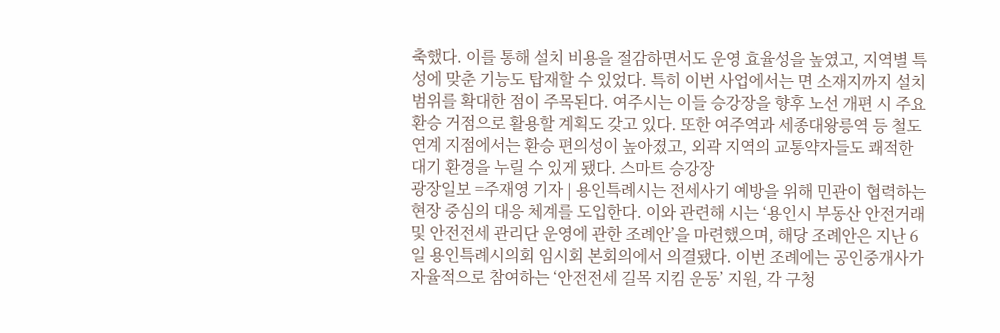축했다. 이를 통해 설치 비용을 절감하면서도 운영 효율성을 높였고, 지역별 특성에 맞춘 기능도 탑재할 수 있었다. 특히 이번 사업에서는 면 소재지까지 설치 범위를 확대한 점이 주목된다. 여주시는 이들 승강장을 향후 노선 개편 시 주요 환승 거점으로 활용할 계획도 갖고 있다. 또한 여주역과 세종대왕릉역 등 철도 연계 지점에서는 환승 편의성이 높아졌고, 외곽 지역의 교통약자들도 쾌적한 대기 환경을 누릴 수 있게 됐다. 스마트 승강장
광장일보 =주재영 기자 | 용인특례시는 전세사기 예방을 위해 민관이 협력하는 현장 중심의 대응 체계를 도입한다. 이와 관련해 시는 ‘용인시 부동산 안전거래 및 안전전세 관리단 운영에 관한 조례안’을 마련했으며, 해당 조례안은 지난 6일 용인특례시의회 임시회 본회의에서 의결됐다. 이번 조례에는 공인중개사가 자율적으로 참여하는 ‘안전전세 길목 지킴 운동’ 지원, 각 구청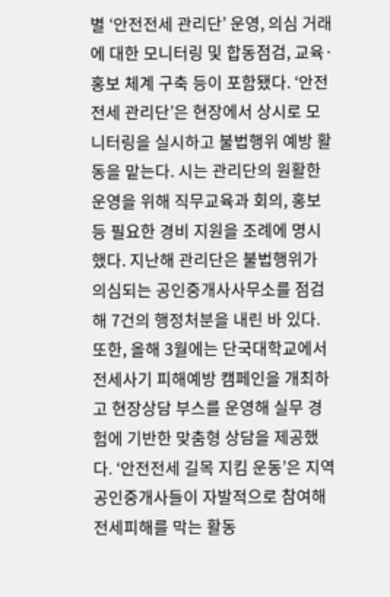별 ‘안전전세 관리단’ 운영, 의심 거래에 대한 모니터링 및 합동점검, 교육·홍보 체계 구축 등이 포함됐다. ‘안전전세 관리단’은 현장에서 상시로 모니터링을 실시하고 불법행위 예방 활동을 맡는다. 시는 관리단의 원활한 운영을 위해 직무교육과 회의, 홍보 등 필요한 경비 지원을 조례에 명시했다. 지난해 관리단은 불법행위가 의심되는 공인중개사사무소를 점검해 7건의 행정처분을 내린 바 있다. 또한, 올해 3월에는 단국대학교에서 전세사기 피해예방 캠페인을 개최하고 현장상담 부스를 운영해 실무 경험에 기반한 맞춤형 상담을 제공했다. ‘안전전세 길목 지킴 운동’은 지역 공인중개사들이 자발적으로 참여해 전세피해를 막는 활동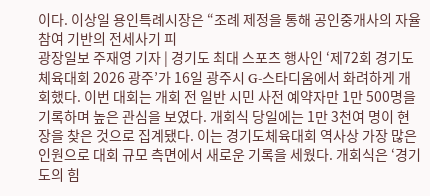이다. 이상일 용인특례시장은 “조례 제정을 통해 공인중개사의 자율참여 기반의 전세사기 피
광장일보 주재영 기자 | 경기도 최대 스포츠 행사인 ‘제72회 경기도체육대회 2026 광주’가 16일 광주시 G-스타디움에서 화려하게 개회했다. 이번 대회는 개회 전 일반 시민 사전 예약자만 1만 500명을 기록하며 높은 관심을 보였다. 개회식 당일에는 1만 3천여 명이 현장을 찾은 것으로 집계됐다. 이는 경기도체육대회 역사상 가장 많은 인원으로 대회 규모 측면에서 새로운 기록을 세웠다. 개회식은 ‘경기도의 힘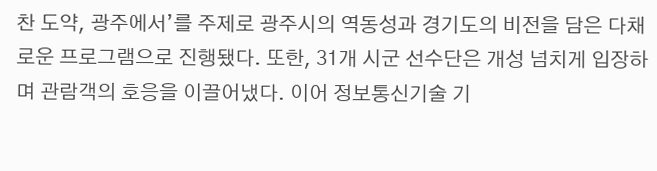찬 도약, 광주에서’를 주제로 광주시의 역동성과 경기도의 비전을 담은 다채로운 프로그램으로 진행됐다. 또한, 31개 시군 선수단은 개성 넘치게 입장하며 관람객의 호응을 이끌어냈다. 이어 정보통신기술 기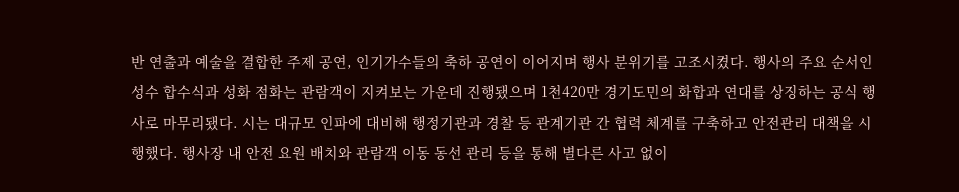반 연출과 예술을 결합한 주제 공연, 인기가수들의 축하 공연이 이어지며 행사 분위기를 고조시켰다. 행사의 주요 순서인 성수 합수식과 성화 점화는 관람객이 지켜보는 가운데 진행됐으며 1천420만 경기도민의 화합과 연대를 상징하는 공식 행사로 마무리됐다. 시는 대규모 인파에 대비해 행정기관과 경찰 등 관계기관 간 협력 체계를 구축하고 안전관리 대책을 시행했다. 행사장 내 안전 요원 배치와 관람객 이동 동선 관리 등을 통해 별다른 사고 없이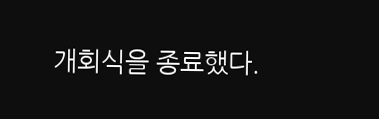개회식을 종료했다.